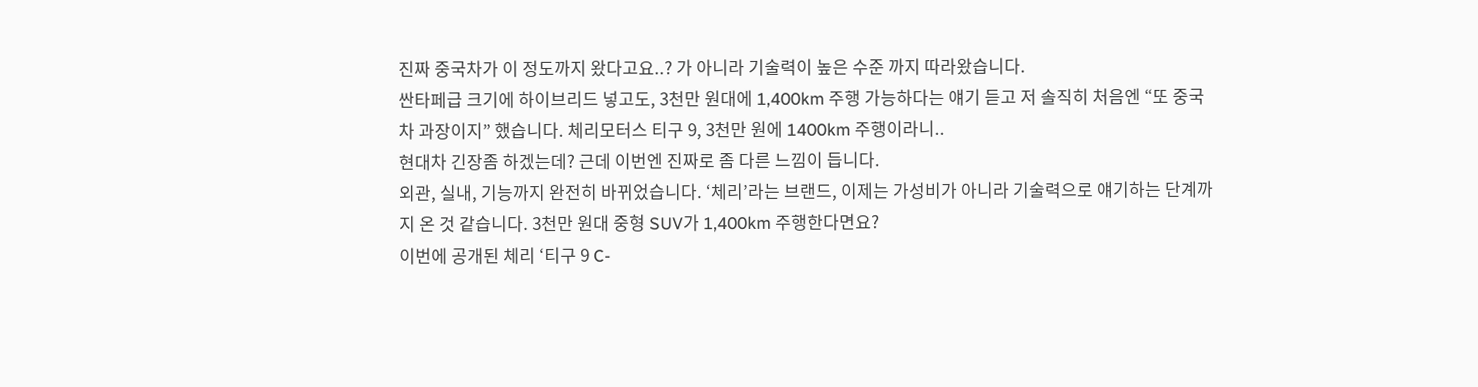진짜 중국차가 이 정도까지 왔다고요..? 가 아니라 기술력이 높은 수준 까지 따라왔습니다.
싼타페급 크기에 하이브리드 넣고도, 3천만 원대에 1,400km 주행 가능하다는 얘기 듣고 저 솔직히 처음엔 “또 중국차 과장이지” 했습니다. 체리모터스 티구 9, 3천만 원에 1400km 주행이라니..
현대차 긴장좀 하겠는데? 근데 이번엔 진짜로 좀 다른 느낌이 듭니다.
외관, 실내, 기능까지 완전히 바뀌었습니다. ‘체리’라는 브랜드, 이제는 가성비가 아니라 기술력으로 얘기하는 단계까지 온 것 같습니다. 3천만 원대 중형 SUV가 1,400km 주행한다면요?
이번에 공개된 체리 ‘티구 9 C-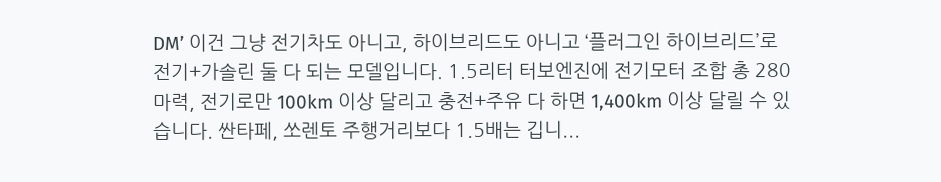DM’ 이건 그냥 전기차도 아니고, 하이브리드도 아니고 ‘플러그인 하이브리드’로 전기+가솔린 둘 다 되는 모델입니다. 1.5리터 터보엔진에 전기모터 조합 총 280마력, 전기로만 100km 이상 달리고 충전+주유 다 하면 1,400km 이상 달릴 수 있습니다. 싼타페, 쏘렌토 주행거리보다 1.5배는 깁니...